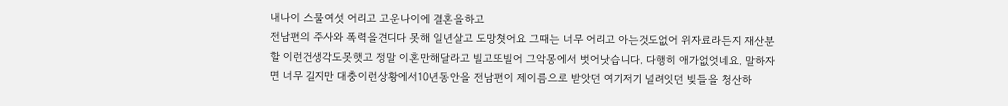내나이 스물여섯 어리고 고운나이에 결혼을하고
전남편의 주사와 폭력을견디다 못해 일년살고 도망쳣어요 그때는 너무 어리고 아는것도없어 위자료라든지 재산분할 이런건생각도못햇고 정말 이혼만해달라고 빌고또빌어 그악몽에서 벗어낫습니다. 다행히 애가없엇네요. 말하자면 너무 길지만 대충이런상황에서10년동안을 전남편이 제이름으로 받앗던 여기저기 널려잇던 빚들을 청산하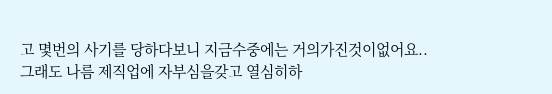고 몇번의 사기를 당하다보니 지금수중에는 거의가진것이없어요..
그래도 나름 제직업에 자부심을갖고 열심히하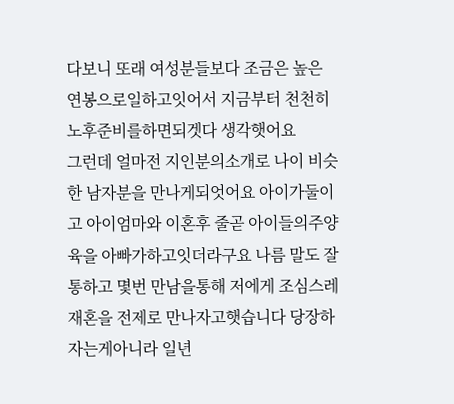다보니 또래 여성분들보다 조금은 높은 연봉으로일하고잇어서 지금부터 천천히 노후준비를하면되겟다 생각햇어요
그런데 얼마전 지인분의소개로 나이 비슷한 남자분을 만나게되엇어요 아이가둘이고 아이엄마와 이혼후 줄곧 아이들의주양육을 아빠가하고잇더라구요 나름 말도 잘통하고 몇번 만남을통해 저에게 조심스레 재혼을 전제로 만나자고햇습니다 당장하자는게아니라 일년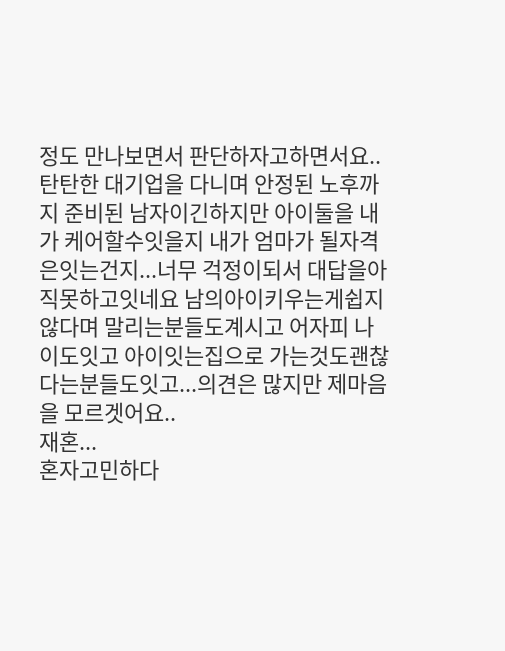정도 만나보면서 판단하자고하면서요..
탄탄한 대기업을 다니며 안정된 노후까지 준비된 남자이긴하지만 아이둘을 내가 케어할수잇을지 내가 엄마가 될자격은잇는건지...너무 걱정이되서 대답을아직못하고잇네요 남의아이키우는게쉽지않다며 말리는분들도계시고 어자피 나이도잇고 아이잇는집으로 가는것도괜찮다는분들도잇고...의견은 많지만 제마음을 모르겟어요..
재혼...
혼자고민하다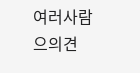여러사람으의견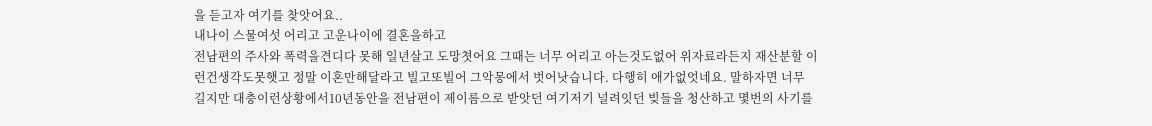을 듣고자 여기를 찾앗어요..
내나이 스물여섯 어리고 고운나이에 결혼을하고
전남편의 주사와 폭력을견디다 못해 일년살고 도망쳣어요 그때는 너무 어리고 아는것도없어 위자료라든지 재산분할 이런건생각도못햇고 정말 이혼만해달라고 빌고또빌어 그악몽에서 벗어낫습니다. 다행히 애가없엇네요. 말하자면 너무 길지만 대충이런상황에서10년동안을 전남편이 제이름으로 받앗던 여기저기 널려잇던 빚들을 청산하고 몇번의 사기를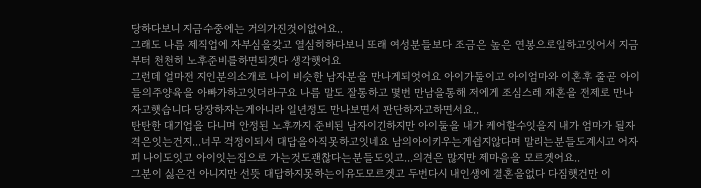당하다보니 지금수중에는 거의가진것이없어요..
그래도 나름 제직업에 자부심을갖고 열심히하다보니 또래 여성분들보다 조금은 높은 연봉으로일하고잇어서 지금부터 천천히 노후준비를하면되겟다 생각햇어요
그런데 얼마전 지인분의소개로 나이 비슷한 남자분을 만나게되엇어요 아이가둘이고 아이엄마와 이혼후 줄곧 아이들의주양육을 아빠가하고잇더라구요 나름 말도 잘통하고 몇번 만남을통해 저에게 조심스레 재혼을 전제로 만나자고햇습니다 당장하자는게아니라 일년정도 만나보면서 판단하자고하면서요..
탄탄한 대기업을 다니며 안정된 노후까지 준비된 남자이긴하지만 아이둘을 내가 케어할수잇을지 내가 엄마가 될자격은잇는건지...너무 걱정이되서 대답을아직못하고잇네요 남의아이키우는게쉽지않다며 말리는분들도계시고 어자피 나이도잇고 아이잇는집으로 가는것도괜찮다는분들도잇고...의견은 많지만 제마음을 모르겟어요..
그분이 싫은건 아니지만 선뜻 대답하지못하는이유도모르겟고 두번다시 내인생에 결혼을없다 다짐햇건만 이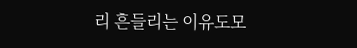리 흔들리는 이유도모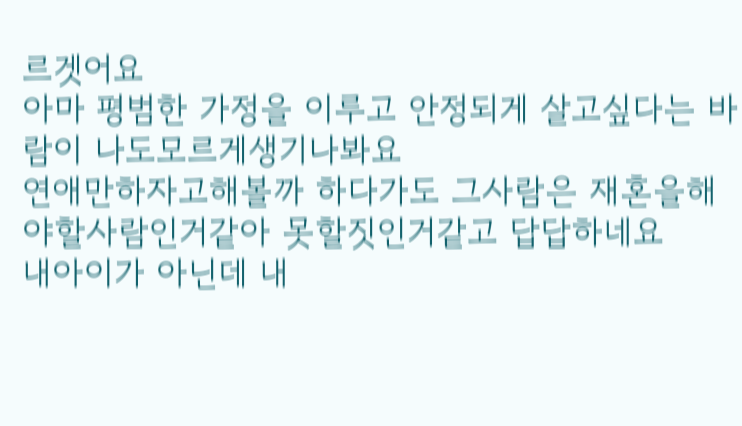르겟어요
아마 평범한 가정을 이루고 안정되게 살고싶다는 바람이 나도모르게생기나봐요
연애만하자고해볼까 하다가도 그사람은 재혼을해야할사람인거같아 못할짓인거같고 답답하네요
내아이가 아닌데 내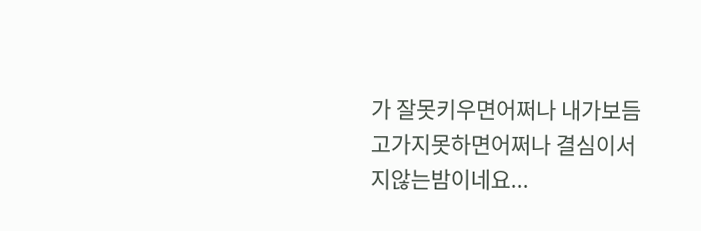가 잘못키우면어쩌나 내가보듬고가지못하면어쩌나 결심이서지않는밤이네요...